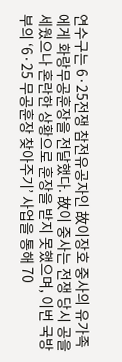연수구는 6·25전쟁 참전유공자인 故이장호 중사의 유가족에게 화랑무공훈장을 전달했다. 故이 중사는 전쟁 당시 공을 세웠으나 혼란한 상황으로 훈장을 받지 못했으며, 이번 국방부의 ‘6·25 무공훈장 찾아주기’ 사업을 통해 70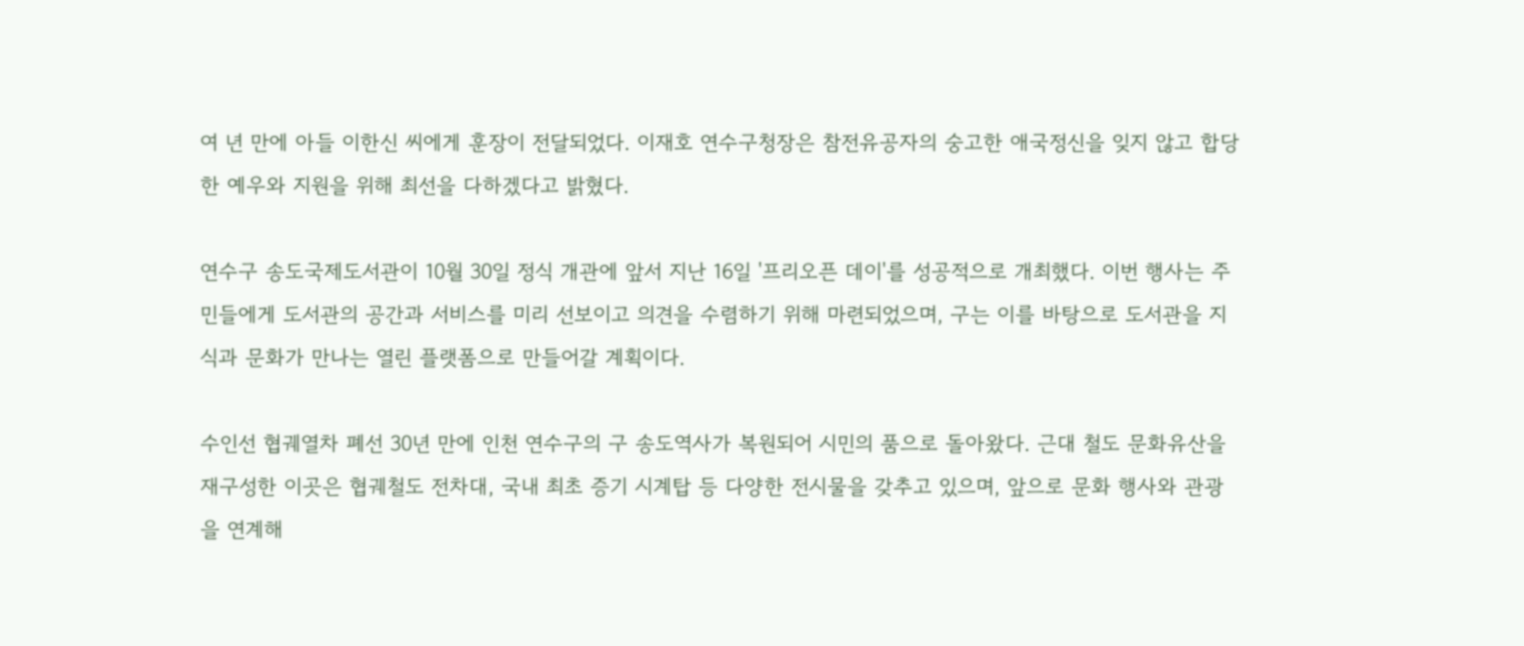여 년 만에 아들 이한신 씨에게 훈장이 전달되었다. 이재호 연수구청장은 참전유공자의 숭고한 애국정신을 잊지 않고 합당한 예우와 지원을 위해 최선을 다하겠다고 밝혔다.

연수구 송도국제도서관이 10월 30일 정식 개관에 앞서 지난 16일 '프리오픈 데이'를 성공적으로 개최했다. 이번 행사는 주민들에게 도서관의 공간과 서비스를 미리 선보이고 의견을 수렴하기 위해 마련되었으며, 구는 이를 바탕으로 도서관을 지식과 문화가 만나는 열린 플랫폼으로 만들어갈 계획이다.

수인선 협궤열차 폐선 30년 만에 인천 연수구의 구 송도역사가 복원되어 시민의 품으로 돌아왔다. 근대 철도 문화유산을 재구성한 이곳은 협궤철도 전차대, 국내 최초 증기 시계탑 등 다양한 전시물을 갖추고 있으며, 앞으로 문화 행사와 관광을 연계해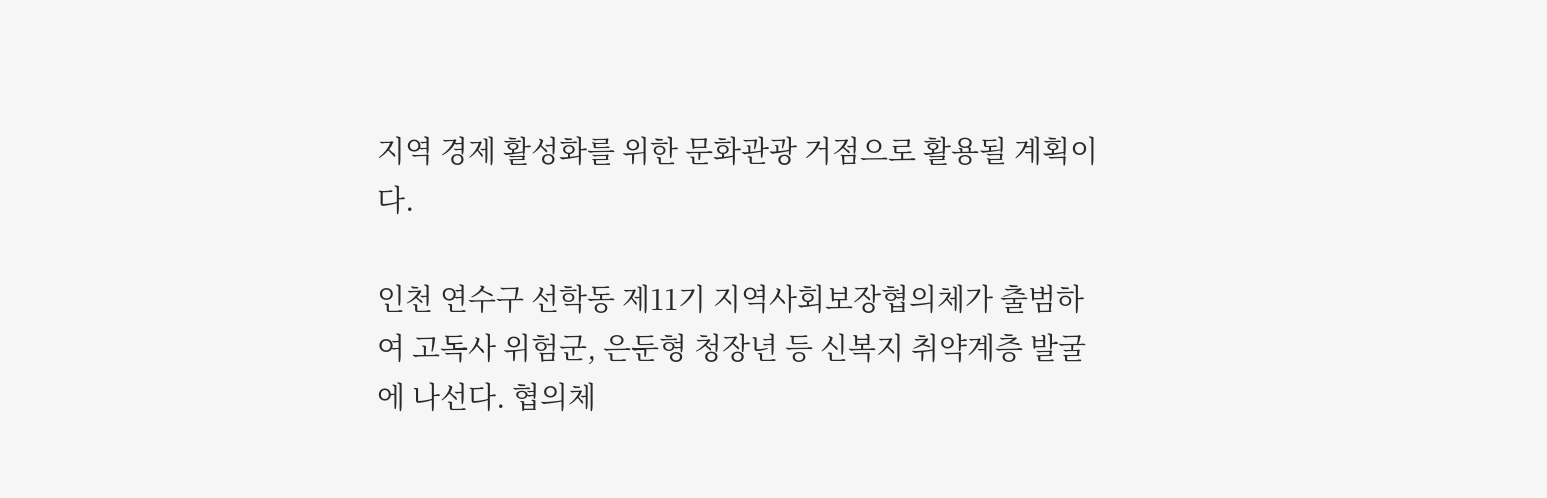지역 경제 활성화를 위한 문화관광 거점으로 활용될 계획이다.

인천 연수구 선학동 제11기 지역사회보장협의체가 출범하여 고독사 위험군, 은둔형 청장년 등 신복지 취약계층 발굴에 나선다. 협의체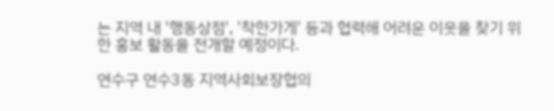는 지역 내 '행동상점', '착한가게' 등과 협력해 어려운 이웃을 찾기 위한 홍보 활동을 전개할 예정이다.

연수구 연수3동 지역사회보장협의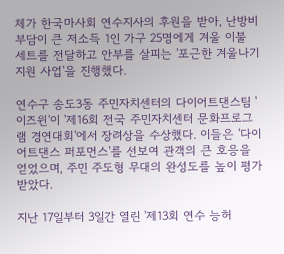체가 한국마사회 연수지사의 후원을 받아, 난방비 부담이 큰 저소득 1인 가구 25명에게 겨울 이불 세트를 전달하고 안부를 살피는 '포근한 겨울나기 지원 사업'을 진행했다.

연수구 송도3동 주민자치센터의 다이어트댄스팀 '이즈윈'이 '제16회 전국 주민자치센터 문화프로그램 경연대회'에서 장려상을 수상했다. 이들은 '다이어트댄스 퍼포먼스'를 선보여 관객의 큰 호응을 얻었으며, 주민 주도형 무대의 완성도를 높이 평가받았다.

지난 17일부터 3일간 열린 '제13회 연수 능허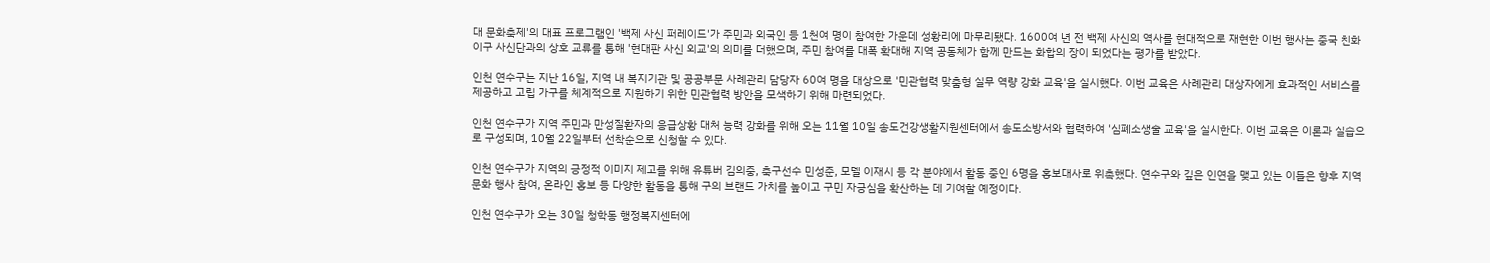대 문화축제'의 대표 프로그램인 '백제 사신 퍼레이드'가 주민과 외국인 등 1천여 명이 참여한 가운데 성황리에 마무리됐다. 1600여 년 전 백제 사신의 역사를 현대적으로 재현한 이번 행사는 중국 친화이구 사신단과의 상호 교류를 통해 '현대판 사신 외교'의 의미를 더했으며, 주민 참여를 대폭 확대해 지역 공동체가 함께 만드는 화합의 장이 되었다는 평가를 받았다.

인천 연수구는 지난 16일, 지역 내 복지기관 및 공공부문 사례관리 담당자 60여 명을 대상으로 '민관협력 맞춤형 실무 역량 강화 교육'을 실시했다. 이번 교육은 사례관리 대상자에게 효과적인 서비스를 제공하고 고립 가구를 체계적으로 지원하기 위한 민관협력 방안을 모색하기 위해 마련되었다.

인천 연수구가 지역 주민과 만성질환자의 응급상황 대처 능력 강화를 위해 오는 11월 10일 송도건강생활지원센터에서 송도소방서와 협력하여 '심폐소생술 교육'을 실시한다. 이번 교육은 이론과 실습으로 구성되며, 10월 22일부터 선착순으로 신청할 수 있다.

인천 연수구가 지역의 긍정적 이미지 제고를 위해 유튜버 김의중, 축구선수 민성준, 모델 이재시 등 각 분야에서 활동 중인 6명을 홍보대사로 위촉했다. 연수구와 깊은 인연을 맺고 있는 이들은 향후 지역 문화 행사 참여, 온라인 홍보 등 다양한 활동을 통해 구의 브랜드 가치를 높이고 구민 자긍심을 확산하는 데 기여할 예정이다.

인천 연수구가 오는 30일 청학동 행정복지센터에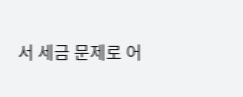서 세금 문제로 어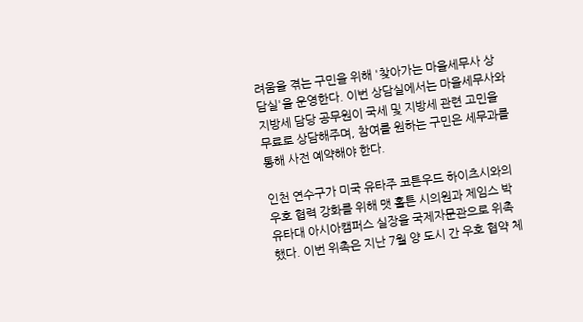려움을 겪는 구민을 위해 '찾아가는 마을세무사 상담실'을 운영한다. 이번 상담실에서는 마을세무사와 지방세 담당 공무원이 국세 및 지방세 관련 고민을 무료로 상담해주며, 참여를 원하는 구민은 세무과를 통해 사전 예약해야 한다.

인천 연수구가 미국 유타주 코튼우드 하이츠시와의 우호 협력 강화를 위해 맷 홀튼 시의원과 제임스 박 유타대 아시아캠퍼스 실장을 국제자문관으로 위촉했다. 이번 위촉은 지난 7월 양 도시 간 우호 협약 체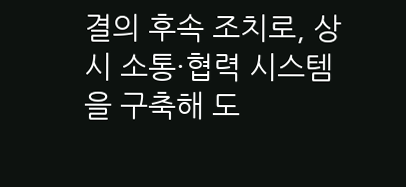결의 후속 조치로, 상시 소통·협력 시스템을 구축해 도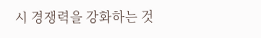시 경쟁력을 강화하는 것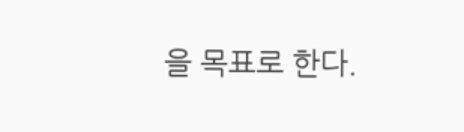을 목표로 한다.